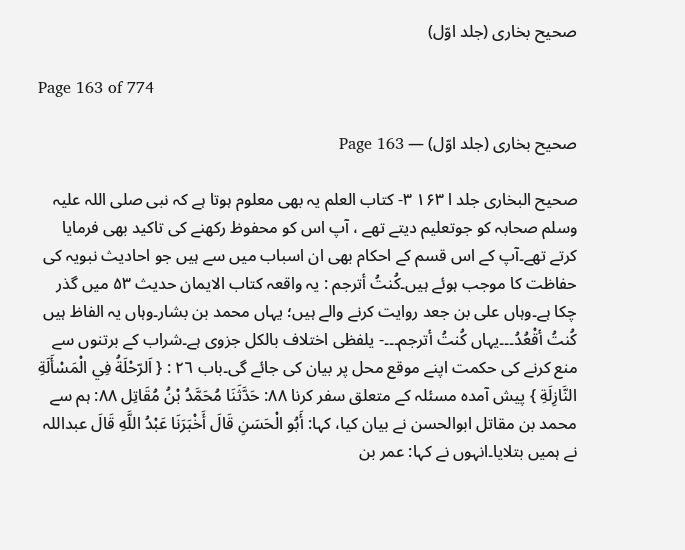صحیح بخاری (جلد اوّل)

Page 163 of 774

صحیح بخاری (جلد اوّل) — Page 163

صحيح البخاری جلد ا ۱۶۳ ٣- كتاب العلم یہ بھی معلوم ہوتا ہے کہ نبی صلی اللہ علیہ وسلم صحابہ کو جوتعلیم دیتے تھے ، آپ اس کو محفوظ رکھنے کی تاکید بھی فرمایا کرتے تھے۔آپ کے اس قسم کے احکام بھی ان اسباب میں سے ہیں جو احادیث نبویہ کی حفاظت کا موجب ہوئے ہیں۔كُنتُ أترجم : یہ واقعہ کتاب الایمان حدیث ۵۳ میں گذر چکا ہے۔وہاں علی بن جعد روایت کرنے والے ہیں؛ یہاں محمد بن بشار۔وہاں یہ الفاظ ہیں كُنتُ أقْعُدُ۔۔۔یہاں كُنتُ أترجم۔۔۔- يلفظی اختلاف بالکل جزوى ہے۔شراب کے برتنوں سے منع کرنے کی حکمت اپنے موقع محل پر بیان کی جائے گی۔باب ٢٦ : { اَلرّحْلَةُ فِي الْمَسْأَلَةِ النَّازِلَةِ } پیش آمدہ مسئلہ کے متعلق سفر کرنا ۸۸: حَدَّثَنَا مُحَمَّدُ بْنُ مُقَاتِل ۸۸: ہم سے محمد بن مقاتل ابوالحسن نے بیان کیا، کہا: أَبُو الْحَسَنِ قَالَ أَخْبَرَنَا عَبْدُ اللَّهِ قَالَ عبداللہ نے ہمیں بتلایا۔انہوں نے کہا: عمر بن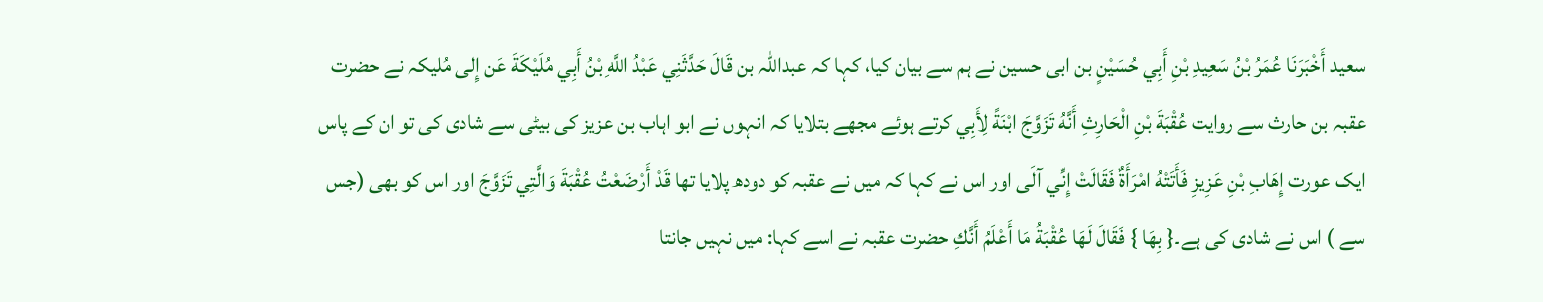سعید أَخْبَرَنَا عُمَرُ بْنُ سَعِيدِ بْنِ أَبِي حُسَيْنٍ بن ابی حسین نے ہم سے بیان کیا، کہا کہ عبداللہ بن قَالَ حَدَّثَنِي عَبْدُ اللَّهِ بْنُ أَبِي مُلَيْكَةَ عَن إِلى مُلیکہ نے حضرت عقبہ بن حارث سے روایت عُقْبَةَ بْنِ الْحَارِثِ أَنَّهُ تَزَوَّجَ ابْنَةً لِأَبِي کرتے ہوئے مجھے بتلایا کہ انہوں نے ابو اہاب بن عزیز کی بیٹی سے شادی کی تو ان کے پاس ایک عورت إِهَابِ بْنِ عَزِيزِ فَأَتَتْهُ امْرَأَةٌ فَقَالَتْ إِنِّي آلَی اور اس نے کہا کہ میں نے عقبہ کو دودھ پلایا تھا قَدْ أَرْضَعْتُ عُقْبَةَ وَالَّتِي تَزَوَّجَ اور اس کو بھی (جس سے ) اس نے شادی کی ہے۔{ بِهَا } فَقَالَ لَهَا عُقْبَةُ مَا أَعْلَمُ أَنَّكِ حضرت عقبہ نے اسے کہا: میں نہیں جانتا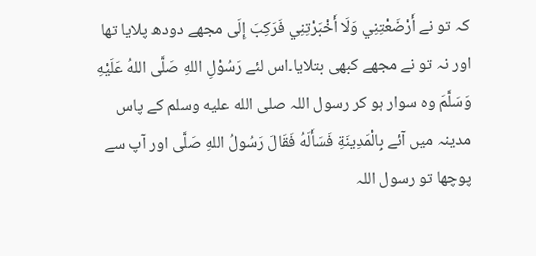کہ تو نے أَرْضَعْتِنِي وَلَا أَخْبَرْتِنِي فَرَكِبَ إِلَى مجھے دودھ پلایا تھا اور نہ تو نے مجھے کبھی بتلایا۔اس لئے رَسُوْلِ اللهِ صَلَّى اللهُ عَلَيْهِ وَسَلَّمَ وہ سوار ہو کر رسول اللہ صلى الله عليه وسلم کے پاس مدینہ میں آئے بِالْمَدِينَةِ فَسَأَلَهُ فَقَالَ رَسُولُ اللهِ صَلَّى اور آپ سے پوچھا تو رسول اللہ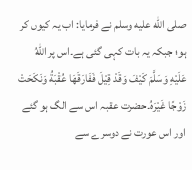صلى الله عليه وسلم نے فرمایا: اب یہ کیوں کر ہو؛ جبکہ یہ بات کہی گئی ہے۔اس پر اللهُ عَلَيْهِ وَسَلَّمَ كَيْفَ وَقَدْ قِيْلَ فَفَارَقَهَا عُقْبَةُ وَنَكَحَتْ زَوْجًا غَيْرَهُ۔حضرت عقبہ اس سے الگ ہو گئے اور اس عورت نے دوسرے سے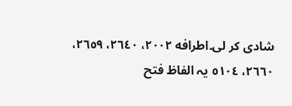شادی کر لی۔اطرافه ۲۰۰۲، ٢٦٤۰، ٢٦٥٩، ٢٦٦٠، ٥١٠٤ یہ الفاظ فتح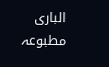الباری مطبوعہ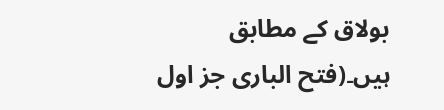بولاق کے مطابق ہیں۔(فتح الباری جز اول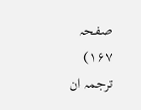صفحہ ۱۶۷) ترجمہ ان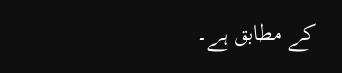کے مطابق ہے۔